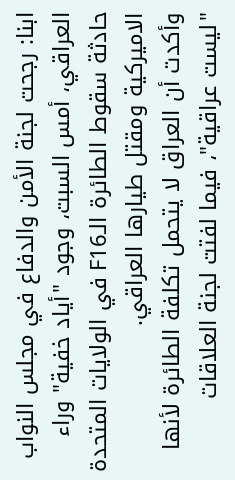ابنا: رجحت لجنة الأمن والدفاع في مجلس النواب العراقي، أمس السبت، وجود "أياد خفية" وراء حادثة سقوط الطائرة الـF16 في الولايات المتحدة الاميركية ومقتل طيارها العراقي.
وأكدت أن العراق لا يتحمل تكلفة الطائرة لأنها "ليست عراقية"، فيما لفتت لجنة العلاقات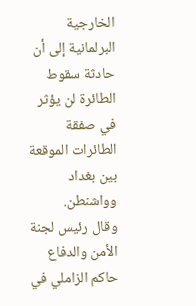الخارجية البرلمانية إلى أن حادثة سقوط الطائرة لن يؤثر في صفقة الطائرات الموقعة بين بغداد وواشنطن.
وقال رئيس لجنة الأمن والدفاع حاكم الزاملي في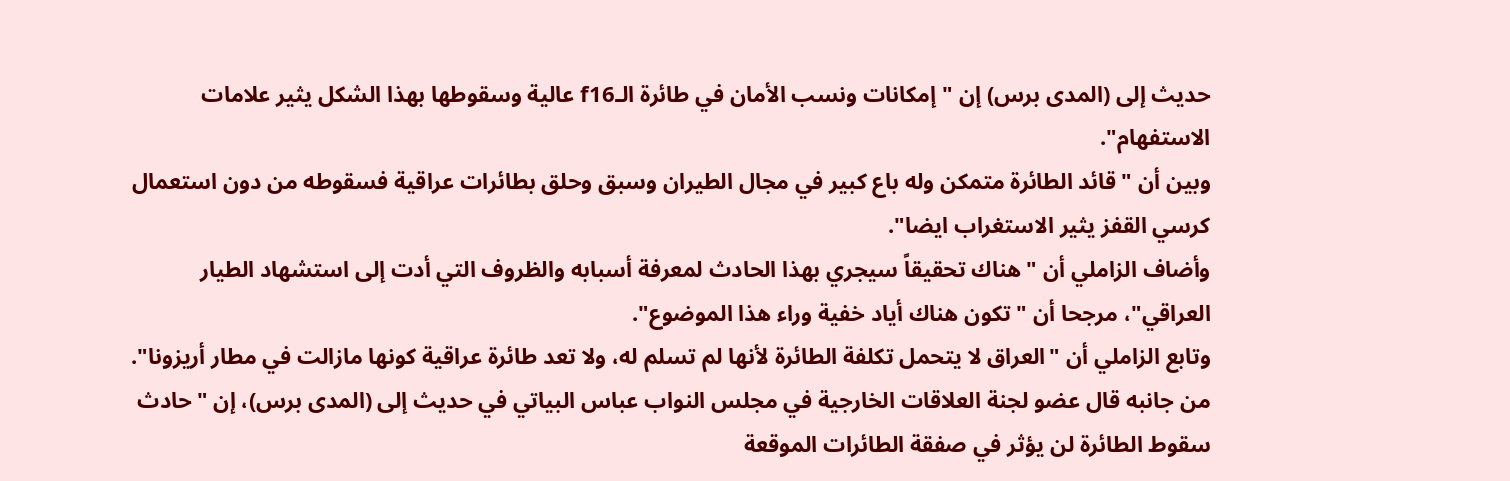حديث إلى (المدى برس) إن "إمكانات ونسب الأمان في طائرة الـf16 عالية وسقوطها بهذا الشكل يثير علامات الاستفهام".
وبين أن "قائد الطائرة متمكن وله باع كبير في مجال الطيران وسبق وحلق بطائرات عراقية فسقوطه من دون استعمال كرسي القفز يثير الاستغراب ايضا".
وأضاف الزاملي أن "هناك تحقيقاً سيجري بهذا الحادث لمعرفة أسبابه والظروف التي أدت إلى استشهاد الطيار العراقي"، مرجحا أن "تكون هناك أياد خفية وراء هذا الموضوع".
وتابع الزاملي أن "العراق لا يتحمل تكلفة الطائرة لأنها لم تسلم له، ولا تعد طائرة عراقية كونها مازالت في مطار أريزونا".
من جانبه قال عضو لجنة العلاقات الخارجية في مجلس النواب عباس البياتي في حديث إلى (المدى برس)، إن "حادث سقوط الطائرة لن يؤثر في صفقة الطائرات الموقعة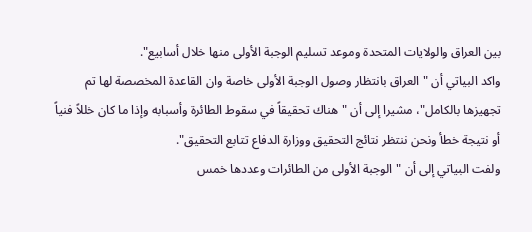بين العراق والولايات المتحدة وموعد تسليم الوجبة الأولى منها خلال أسابيع".
واكد البياتي أن "العراق بانتظار وصول الوجبة الأولى خاصة وان القاعدة المخصصة لها تم تجهيزها بالكامل"، مشيرا إلى أن "هناك تحقيقاً في سقوط الطائرة وأسبابه وإذا ما كان خللاً فنياً أو نتيجة خطأ ونحن ننتظر نتائج التحقيق ووزارة الدفاع تتابع التحقيق".
ولفت البياتي إلى أن "الوجبة الأولى من الطائرات وعددها خمس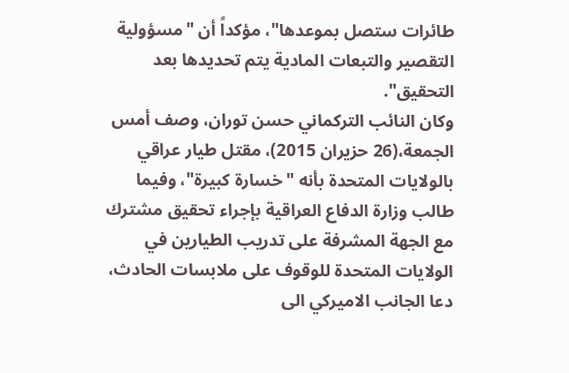طائرات ستصل بموعدها"، مؤكداً أن "مسؤولية التقصير والتبعات المادية يتم تحديدها بعد التحقيق".
وكان النائب التركماني حسن توران، وصف أمس الجمعة،(26 حزيران 2015)، مقتل طيار عراقي بالولايات المتحدة بأنه "خسارة كبيرة"، وفيما طالب وزارة الدفاع العراقية بإجراء تحقيق مشترك مع الجهة المشرفة على تدريب الطيارين في الولايات المتحدة للوقوف على ملابسات الحادث، دعا الجانب الاميركي الى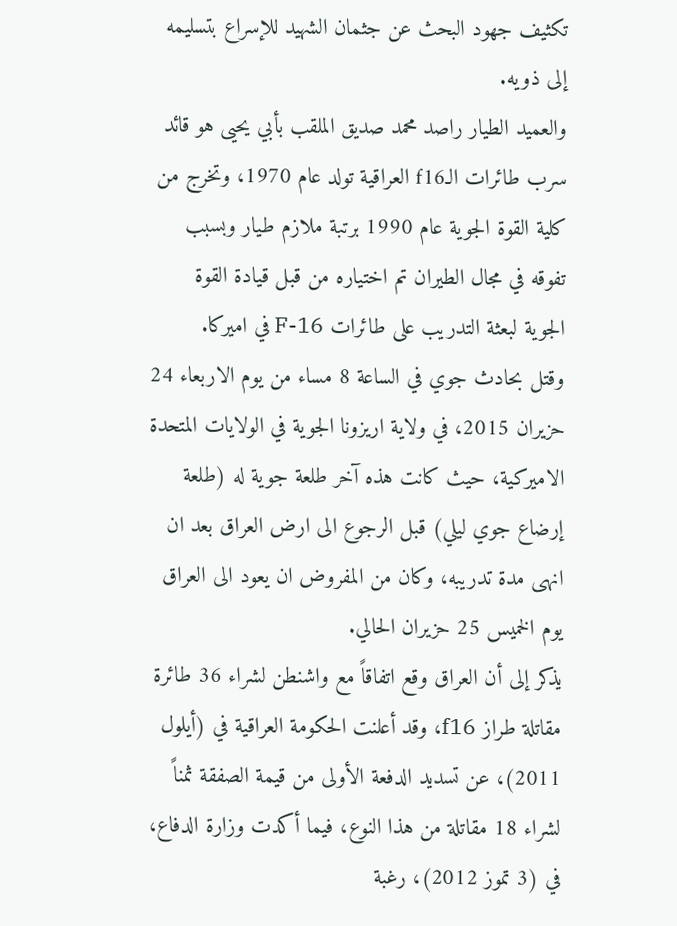تكثيف جهود البحث عن جثمان الشهيد للإسراع بتسليمه إلى ذويه.
والعميد الطيار راصد محمد صديق الملقب بأبي يحيى هو قائد سرب طائرات الـf16 العراقية تولد عام 1970، وتخرج من كلية القوة الجوية عام 1990 برتبة ملازم طيار وبسبب تفوقه في مجال الطيران تم اختياره من قبل قيادة القوة الجوية لبعثة التدريب على طائرات F-16 في اميركا.
وقتل بحادث جوي في الساعة 8 مساء من يوم الاربعاء 24 حزيران 2015، في ولاية اريزونا الجوية في الولايات المتحدة الاميركية، حيث كانت هذه آخر طلعة جوية له (طلعة إرضاع جوي ليلي) قبل الرجوع الى ارض العراق بعد ان انهى مدة تدريبه، وكان من المفروض ان يعود الى العراق يوم الخميس 25 حزيران الحالي.
يذكر إلى أن العراق وقع اتفاقاً مع واشنطن لشراء 36 طائرة مقاتلة طراز f16، وقد أعلنت الحكومة العراقية في (أيلول 2011)، عن تسديد الدفعة الأولى من قيمة الصفقة ثمناً لشراء 18 مقاتلة من هذا النوع، فيما أكدت وزارة الدفاع، في (3 تموز 2012)، رغبة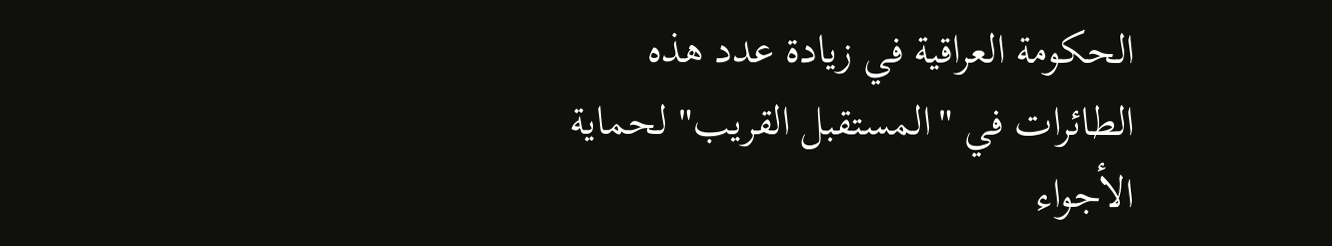الحكومة العراقية في زيادة عدد هذه الطائرات في "المستقبل القريب" لحماية الأجواء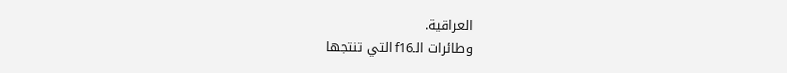العراقية.
وطائرات الـf16 التي تنتجها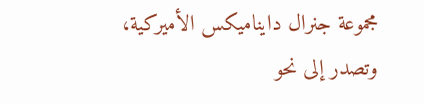مجموعة جنرال دايناميكس الأميركية، وتصدر إلى نحو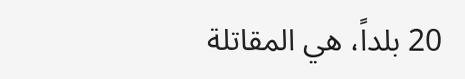20 بلداً، هي المقاتلة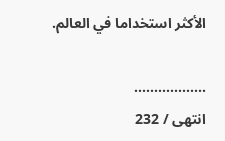الأكثر استخداما في العالم.

..................
انتهى / 232